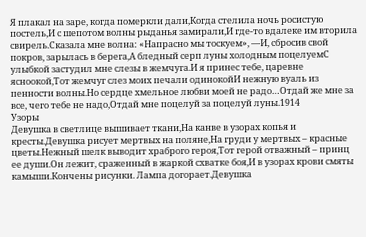Я плакал на заре, когда померкли дали,Когда стелила ночь росистую постель,И с шепотом волны рыданья замирали,И где-то вдалеке им вторила свирель.Сказала мне волна: «Напрасно мы тоскуем», —И, сбросив свой покров, зарылась в берега,А бледный серп луны холодным поцелуемС улыбкой застудил мне слезы в жемчуга.И я принес тебе, царевне ясноокой,Тот жемчуг слез моих печали одинокойИ нежную вуаль из пенности волны.Но сердце хмельное любви моей не радо…Отдай же мне за все, чего тебе не надо,Отдай мне поцелуй за поцелуй луны.1914
Узоры
Девушка в светлице вышивает ткани,На канве в узорах копья и кресты.Девушка рисует мертвых на поляне,На груди у мертвых – красные цветы.Нежный шелк выводит храброго героя,Тот герой отважный – принц ее души.Он лежит, сраженный в жаркой схватке боя,И в узорах крови смяты камыши.Кончены рисунки. Лампа догорает.Девушка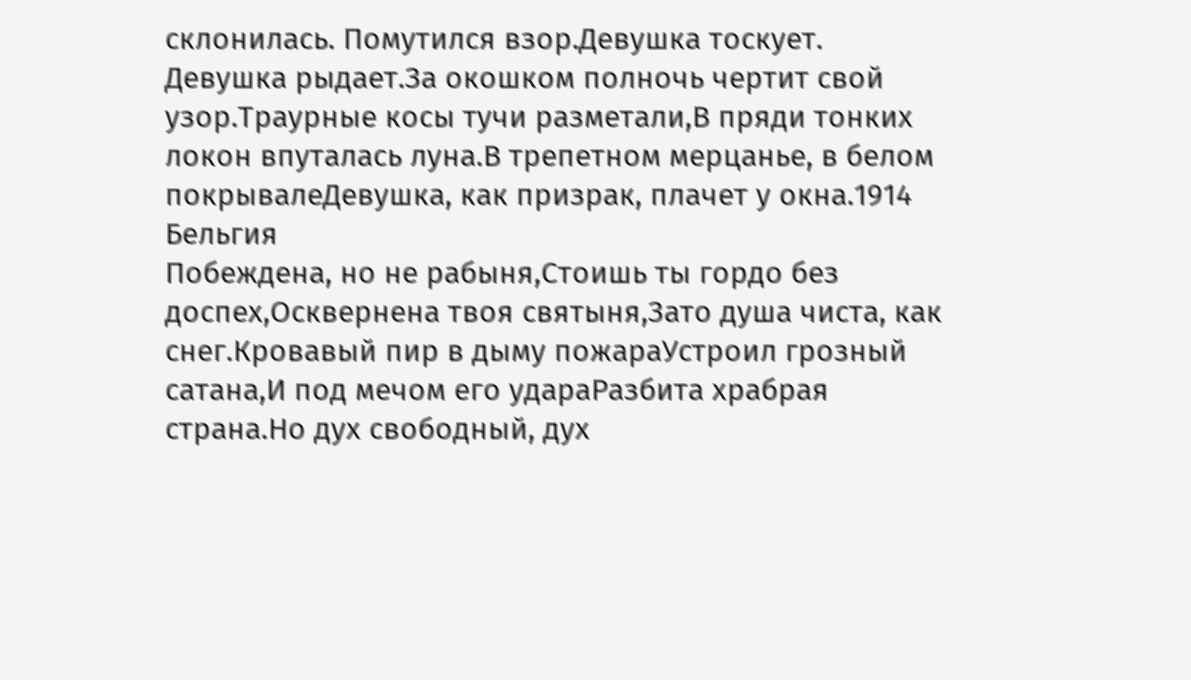склонилась. Помутился взор.Девушка тоскует. Девушка рыдает.За окошком полночь чертит свой узор.Траурные косы тучи разметали,В пряди тонких локон впуталась луна.В трепетном мерцанье, в белом покрывалеДевушка, как призрак, плачет у окна.1914
Бельгия
Побеждена, но не рабыня,Стоишь ты гордо без доспех,Осквернена твоя святыня,Зато душа чиста, как снег.Кровавый пир в дыму пожараУстроил грозный сатана,И под мечом его удараРазбита храбрая страна.Но дух свободный, дух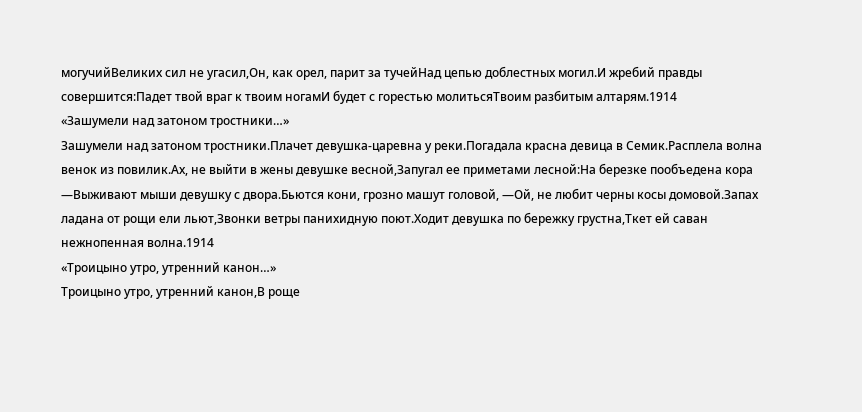могучийВеликих сил не угасил,Он, как орел, парит за тучейНад цепью доблестных могил.И жребий правды совершится:Падет твой враг к твоим ногамИ будет с горестью молитьсяТвоим разбитым алтарям.1914
«Зашумели над затоном тростники…»
Зашумели над затоном тростники.Плачет девушка-царевна у реки.Погадала красна девица в Семик.Расплела волна венок из повилик.Ах, не выйти в жены девушке весной,Запугал ее приметами лесной:На березке пообъедена кора —Выживают мыши девушку с двора.Бьются кони, грозно машут головой, —Ой, не любит черны косы домовой.Запах ладана от рощи ели льют,Звонки ветры панихидную поют.Ходит девушка по бережку грустна,Ткет ей саван нежнопенная волна.1914
«Троицыно утро, утренний канон…»
Троицыно утро, утренний канон,В роще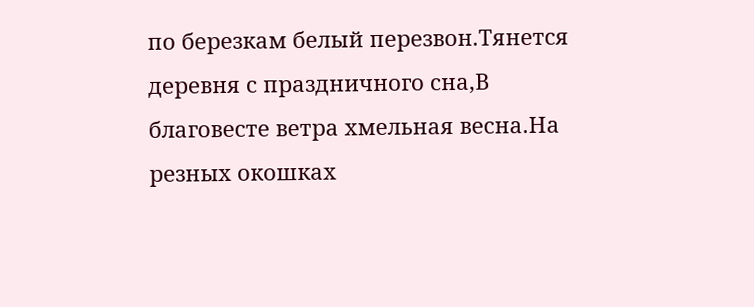по березкам белый перезвон.Тянется деревня с праздничного сна,В благовесте ветра хмельная весна.На резных окошках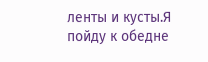ленты и кусты.Я пойду к обедне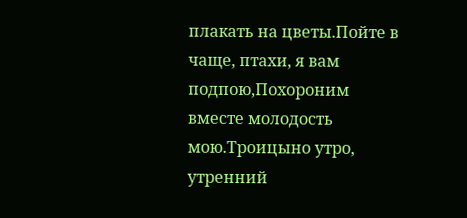плакать на цветы.Пойте в чаще, птахи, я вам подпою,Похороним вместе молодость мою.Троицыно утро, утренний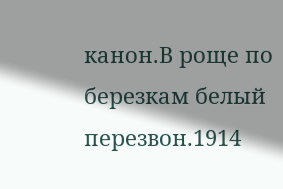канон.В роще по березкам белый перезвон.1914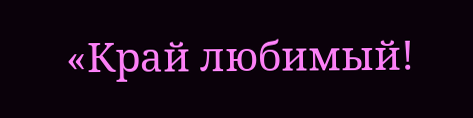«Край любимый!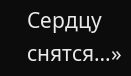Сердцу снятся…»